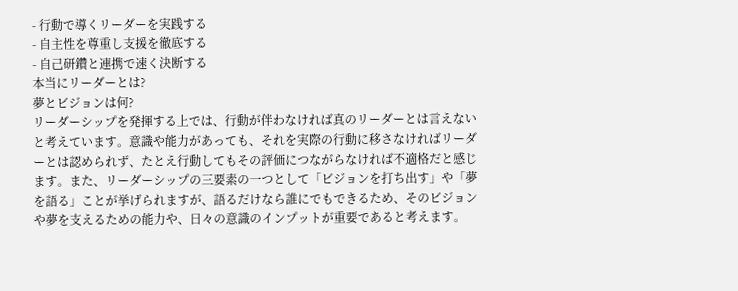- 行動で導くリーダーを実践する
- 自主性を尊重し支援を徹底する
- 自己研鑽と連携で速く決断する
本当にリーダーとは?
夢とビジョンは何?
リーダーシップを発揮する上では、行動が伴わなければ真のリーダーとは言えないと考えています。意識や能力があっても、それを実際の行動に移さなければリーダーとは認められず、たとえ行動してもその評価につながらなければ不適格だと感じます。また、リーダーシップの三要素の一つとして「ビジョンを打ち出す」や「夢を語る」ことが挙げられますが、語るだけなら誰にでもできるため、そのビジョンや夢を支えるための能力や、日々の意識のインプットが重要であると考えます。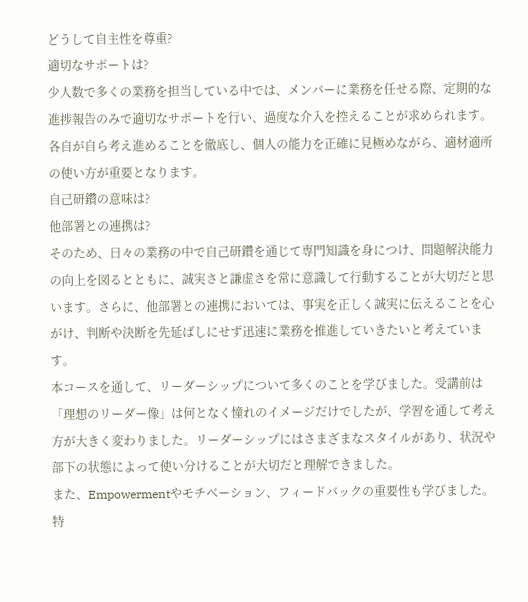どうして自主性を尊重?
適切なサポートは?
少人数で多くの業務を担当している中では、メンバーに業務を任せる際、定期的な進捗報告のみで適切なサポートを行い、過度な介入を控えることが求められます。各自が自ら考え進めることを徹底し、個人の能力を正確に見極めながら、適材適所の使い方が重要となります。
自己研鑽の意味は?
他部署との連携は?
そのため、日々の業務の中で自己研鑽を通じて専門知識を身につけ、問題解決能力の向上を図るとともに、誠実さと謙虚さを常に意識して行動することが大切だと思います。さらに、他部署との連携においては、事実を正しく誠実に伝えることを心がけ、判断や決断を先延ばしにせず迅速に業務を推進していきたいと考えています。
本コースを通して、リーダーシップについて多くのことを学びました。受講前は「理想のリーダー像」は何となく憧れのイメージだけでしたが、学習を通して考え方が大きく変わりました。リーダーシップにはさまざまなスタイルがあり、状況や部下の状態によって使い分けることが大切だと理解できました。
また、Empowermentやモチベーション、フィードバックの重要性も学びました。特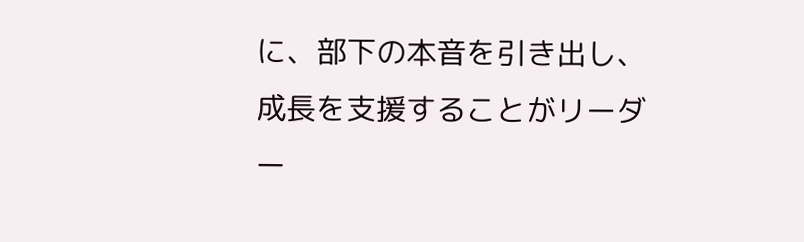に、部下の本音を引き出し、成長を支援することがリーダー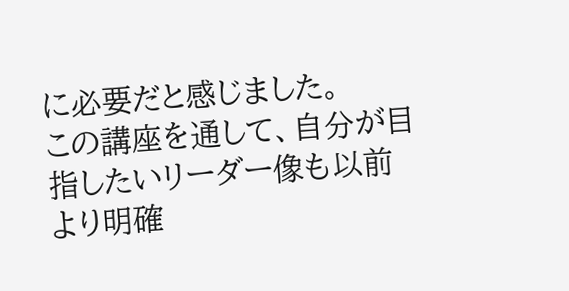に必要だと感じました。
この講座を通して、自分が目指したいリーダー像も以前より明確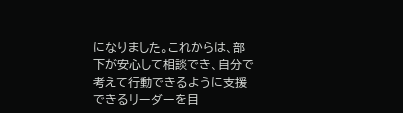になりました。これからは、部下が安心して相談でき、自分で考えて行動できるように支援できるリーダーを目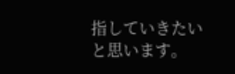指していきたいと思います。